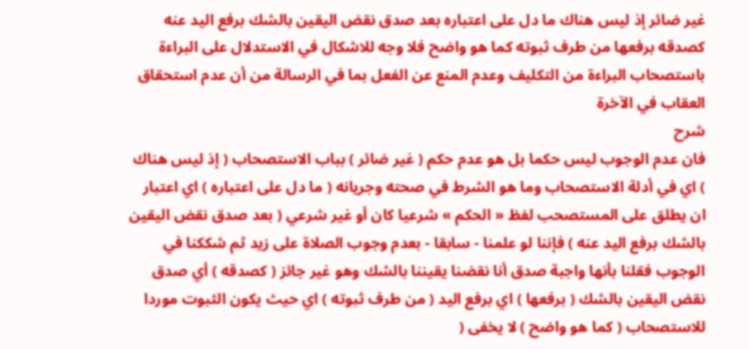غير ضائر إذ ليس هناك ما دل على اعتباره بعد صدق نقض اليقين بالشك برفع اليد عنه كصدقه برفعها من طرف ثبوته كما هو واضح فلا وجه للاشكال في الاستدلال على البراءة باستصحاب البراءة من التكليف وعدم المنع عن الفعل بما في الرسالة من أن عدم استحقاق العقاب في الآخرة
شرح
فان عدم الوجوب ليس حكما بل هو عدم حكم ( غير ضائر ) بباب الاستصحاب ( إذ ليس هناك ) اي في أدلة الاستصحاب وما هو الشرط في صحته وجريانه ( ما دل على اعتباره ) اي اعتبار ان يطلق على المستصحب لفظ « الحكم » شرعيا كان أو غير شرعي ( بعد صدق نقض اليقين بالشك برفع اليد عنه ) فإننا لو علمنا - سابقا - بعدم وجوب الصلاة على زيد ثم شككنا في الوجوب فقلنا بأنها واجبة صدق أنا نقضنا يقيننا بالشك وهو غير جائز ( كصدقه ) أي صدق نقض اليقين بالشك ( برفعها ) اي برفع اليد ( من طرف ثبوته ) اي حيث يكون الثبوت موردا للاستصحاب ( كما هو واضح ) لا يخفى (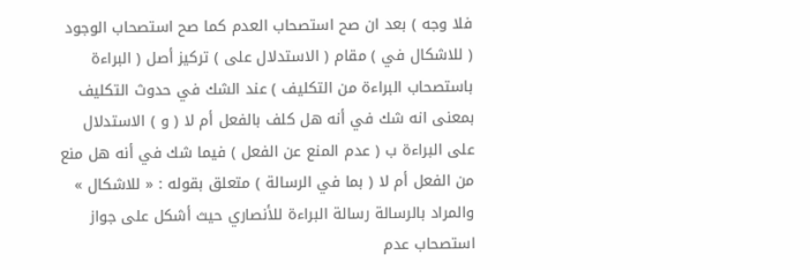فلا وجه ) بعد ان صح استصحاب العدم كما صح استصحاب الوجود ( للاشكال في ) مقام ( الاستدلال على ) تركيز أصل ( البراءة باستصحاب البراءة من التكليف ) عند الشك في حدوث التكليف بمعنى انه شك في أنه هل كلف بالفعل أم لا ( و ) الاستدلال على البراءة ب ( عدم المنع عن الفعل ) فيما شك في أنه هل منع من الفعل أم لا ( بما في الرسالة ) متعلق بقوله : « للاشكال » والمراد بالرسالة رسالة البراءة للأنصاري حيث أشكل على جواز استصحاب عدم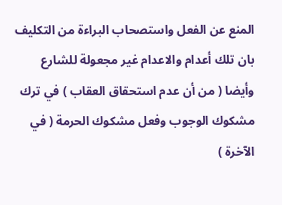المنع عن الفعل واستصحاب البراءة من التكليف بان تلك أعدام والاعدام غير مجعولة للشارع وأيضا ( من أن عدم استحقاق العقاب ) في ترك مشكوك الوجوب وفعل مشكوك الحرمة ( في الآخرة )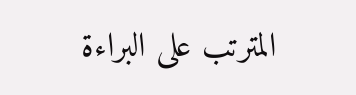المترتب على البراءة